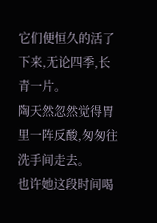它们便恒久的活了下来,无论四季,长青一片。
陶天然忽然觉得胃里一阵反酸,匆匆往洗手间走去。
也许她这段时间喝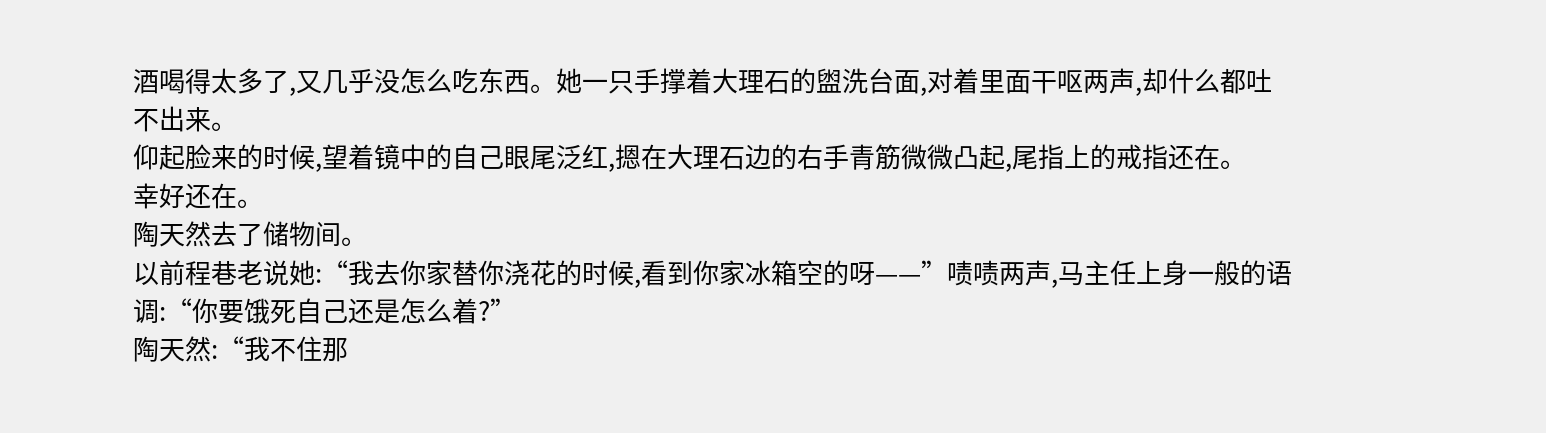酒喝得太多了,又几乎没怎么吃东西。她一只手撑着大理石的盥洗台面,对着里面干呕两声,却什么都吐不出来。
仰起脸来的时候,望着镜中的自己眼尾泛红,摁在大理石边的右手青筋微微凸起,尾指上的戒指还在。
幸好还在。
陶天然去了储物间。
以前程巷老说她:“我去你家替你浇花的时候,看到你家冰箱空的呀——”啧啧两声,马主任上身一般的语调:“你要饿死自己还是怎么着?”
陶天然:“我不住那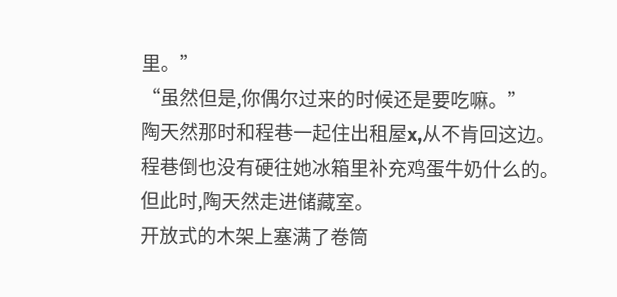里。”
“虽然但是,你偶尔过来的时候还是要吃嘛。”
陶天然那时和程巷一起住出租屋x,从不肯回这边。
程巷倒也没有硬往她冰箱里补充鸡蛋牛奶什么的。
但此时,陶天然走进储藏室。
开放式的木架上塞满了卷筒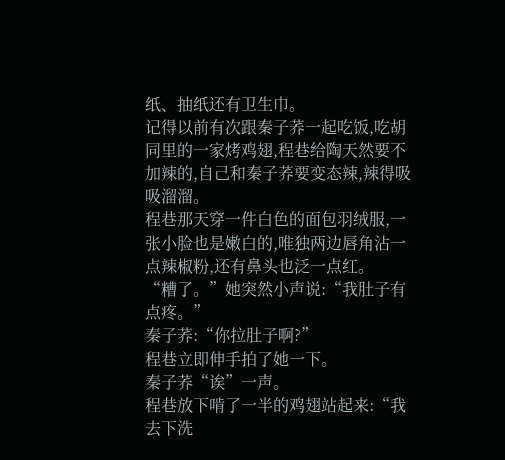纸、抽纸还有卫生巾。
记得以前有次跟秦子荞一起吃饭,吃胡同里的一家烤鸡翅,程巷给陶天然要不加辣的,自己和秦子荞要变态辣,辣得吸吸溜溜。
程巷那天穿一件白色的面包羽绒服,一张小脸也是嫩白的,唯独两边唇角沾一点辣椒粉,还有鼻头也泛一点红。
“糟了。”她突然小声说:“我肚子有点疼。”
秦子荞:“你拉肚子啊?”
程巷立即伸手拍了她一下。
秦子荞“诶”一声。
程巷放下啃了一半的鸡翅站起来:“我去下洗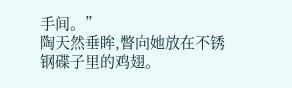手间。”
陶天然垂眸,瞥向她放在不锈钢碟子里的鸡翅。